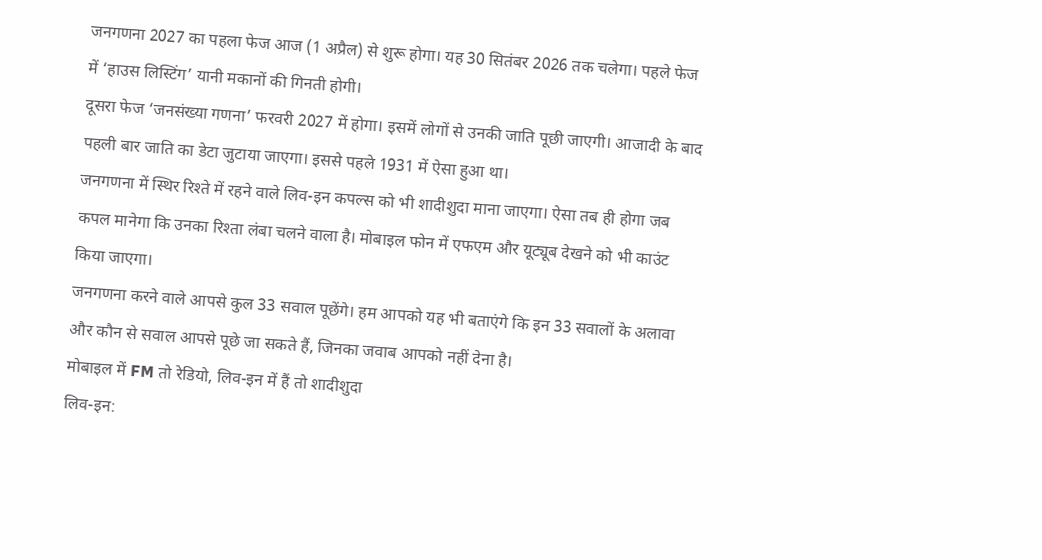जनगणना 2027 का पहला फेज आज (1 अप्रैल) से शुरू होगा। यह 30 सितंबर 2026 तक चलेगा। पहले फेज में ‘हाउस लिस्टिंग’ यानी मकानों की गिनती होगी।
दूसरा फेज ‘जनसंख्या गणना’ फरवरी 2027 में होगा। इसमें लोगों से उनकी जाति पूछी जाएगी। आजादी के बाद पहली बार जाति का डेटा जुटाया जाएगा। इससे पहले 1931 में ऐसा हुआ था।
जनगणना में स्थिर रिश्ते में रहने वाले लिव-इन कपल्स को भी शादीशुदा माना जाएगा। ऐसा तब ही होगा जब कपल मानेगा कि उनका रिश्ता लंबा चलने वाला है। मोबाइल फोन में एफएम और यूट्यूब देखने को भी काउंट किया जाएगा।
जनगणना करने वाले आपसे कुल 33 सवाल पूछेंगे। हम आपको यह भी बताएंगे कि इन 33 सवालों के अलावा और कौन से सवाल आपसे पूछे जा सकते हैं, जिनका जवाब आपको नहीं देना है।
मोबाइल में FM तो रेडियो, लिव-इन में हैं तो शादीशुदा
लिव-इन: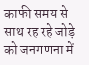काफी समय से साथ रह रहे जोड़े को जनगणना में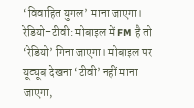‘विवाहित युगल’ माना जाएगा।
रेडियो-टीवी: मोबाइल में FM है तो ‘रेडियो’ गिना जाएगा। मोबाइल पर यूट्यूब देखना ‘टीवी’ नहीं माना जाएगा,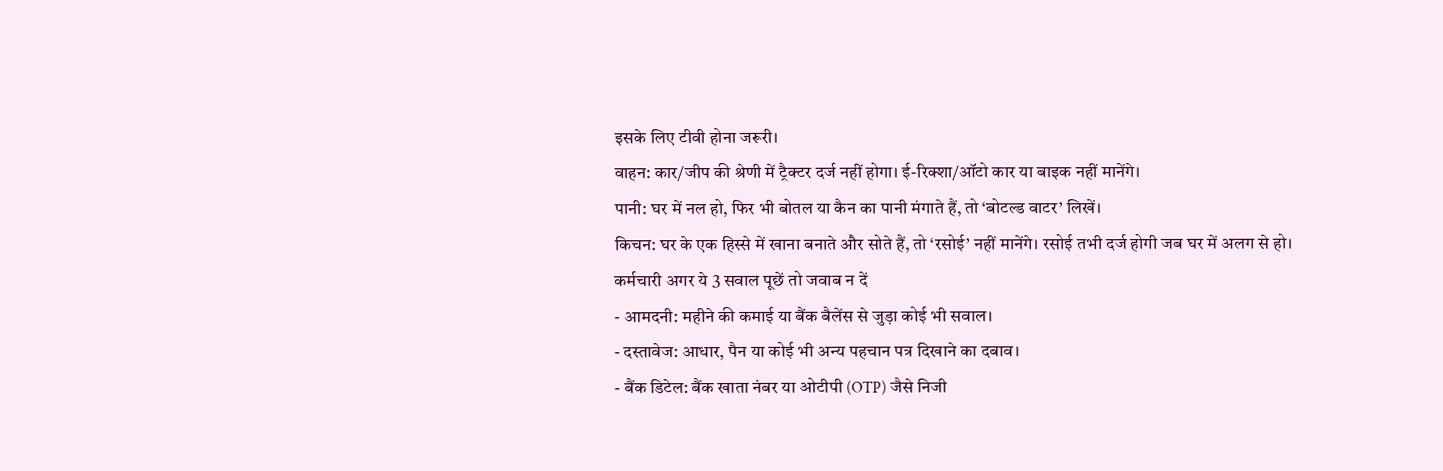इसके लिए टीवी होना जरूरी।
वाहन: कार/जीप की श्रेणी में ट्रैक्टर दर्ज नहीं होगा। ई-रिक्शा/ऑटो कार या बाइक नहीं मानेंगे।
पानी: घर में नल हो, फिर भी बोतल या कैन का पानी मंगाते हैं, तो ‘बोटल्ड वाटर’ लिखें।
किचन: घर के एक हिस्से में खाना बनाते और सोते हैं, तो ‘रसोई’ नहीं मानेंगे। रसोई तभी दर्ज होगी जब घर में अलग से हो।
कर्मचारी अगर ये 3 सवाल पूछें तो जवाब न दें
- आमदनी: महीने की कमाई या बैंक बैलेंस से जुड़ा कोई भी सवाल।
- दस्तावेज: आधार, पैन या कोई भी अन्य पहचान पत्र दिखाने का दबाव।
- बैंक डिटेल: बैंक खाता नंबर या ओटीपी (OTP) जैसे निजी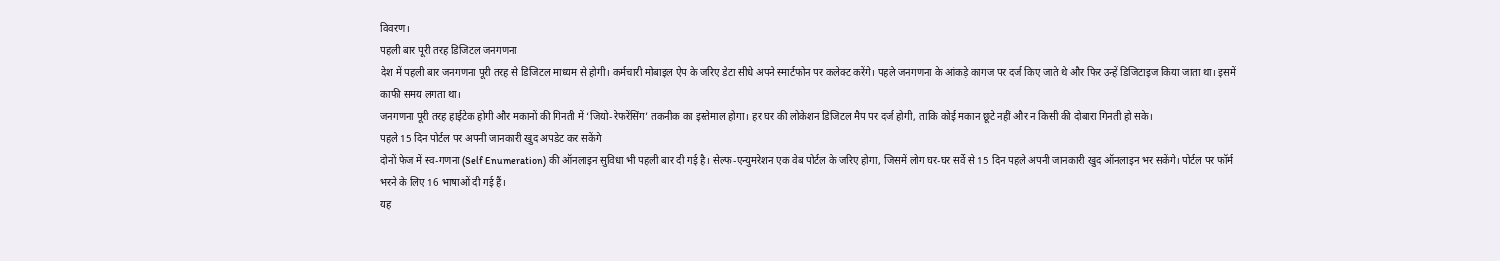विवरण।
पहली बार पूरी तरह डिजिटल जनगणना
देश में पहली बार जनगणना पूरी तरह से डिजिटल माध्यम से होगी। कर्मचारी मोबाइल ऐप के जरिए डेटा सीधे अपने स्मार्टफोन पर कलेक्ट करेंगे। पहले जनगणना के आंकड़े कागज पर दर्ज किए जाते थे और फिर उन्हें डिजिटाइज किया जाता था। इसमें काफी समय लगता था।
जनगणना पूरी तरह हाईटेक होगी और मकानों की गिनती में ‘जियो-रेफरेंसिंग’ तकनीक का इस्तेमाल होगा। हर घर की लोकेशन डिजिटल मैप पर दर्ज होगी, ताकि कोई मकान छूटे नहीं और न किसी की दोबारा गिनती हो सके।
पहले 15 दिन पोर्टल पर अपनी जानकारी खुद अपडेट कर सकेंगे
दोनों फेज में स्व-गणना (Self Enumeration) की ऑनलाइन सुविधा भी पहली बार दी गई है। सेल्फ-एन्युमरेशन एक वेब पोर्टल के जरिए होगा, जिसमें लोग घर-घर सर्वे से 15 दिन पहले अपनी जानकारी खुद ऑनलाइन भर सकेंगे। पोर्टल पर फॉर्म भरने के लिए 16 भाषाओं दी गई हैं।
यह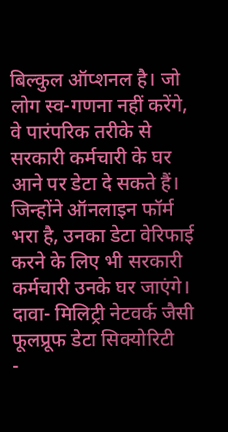बिल्कुल ऑप्शनल है। जो लोग स्व-गणना नहीं करेंगे, वे पारंपरिक तरीके से सरकारी कर्मचारी के घर आने पर डेटा दे सकते हैं। जिन्होंने ऑनलाइन फॉर्म भरा है, उनका डेटा वेरिफाई करने के लिए भी सरकारी कर्मचारी उनके घर जाएंगे।
दावा- मिलिट्री नेटवर्क जैसी फूलप्रूफ डेटा सिक्योरिटी
-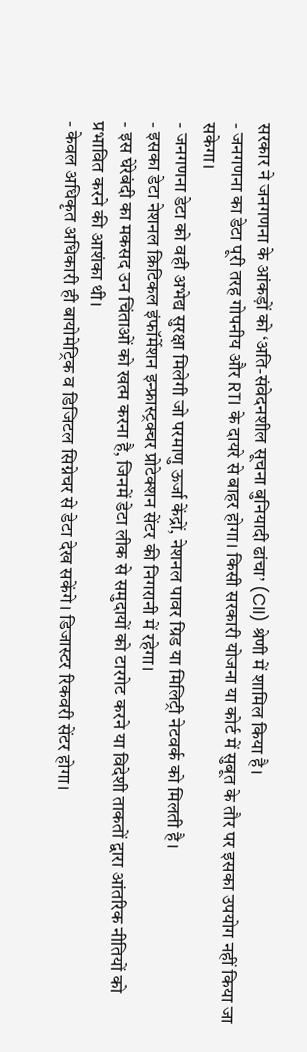सरकार ने जनगणना के आंकड़ों को ‘अति-संवेदनशील सूचना बुनियादी ढांचा’ (CII) श्रेणी में शामिल किया है।
- जनगणना का डेटा पूरी तरह गोपनीय और RTI के दायरे से बाहर होगा। किसी सरकारी योजना या कोर्ट में सुबूत के तौर पर इसका उपयोग नहीं किया जा सकेगा।
- जनगणना डेटा को वही अभेद्य सुरक्षा मिलेगी जो परमाणु ऊर्जा केंद्रों, नेशनल पावर ग्रिड या मिलिट्री नेटवर्क को मिलती है।
- इसका डेटा नेशनल क्रिटिकल इंफॉर्मेशन इन्फ्रास्ट्रक्चर प्रोटेक्शन सेंटर की निगरानी में रहेगा।
- इस घेरेबंदी का मकसद उन चिंताओं को खत्म करना है, जिनमें डेटा लीक से समुदायों को टारगेट करने या विदेशी ताकतों द्वारा आंतरिक नीतियों को प्रभावित करने की आशंका थी।
- केवल अधिकृत अधिकारी ही बायोमेट्रिक व डिजिटल सिग्नेचर से डेटा देख सकेंगे। डिजास्टर रिकवरी सेंटर होगा।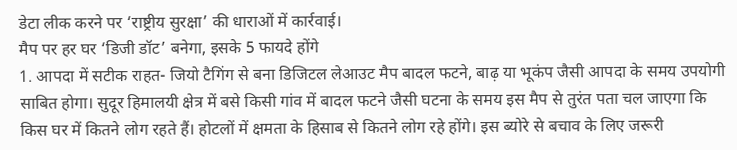डेटा लीक करने पर ‘राष्ट्रीय सुरक्षा’ की धाराओं में कार्रवाई।
मैप पर हर घर ‘डिजी डॉट’ बनेगा, इसके 5 फायदे होंगे
1. आपदा में सटीक राहत- जियो टैगिंग से बना डिजिटल लेआउट मैप बादल फटने, बाढ़ या भूकंप जैसी आपदा के समय उपयोगी साबित होगा। सुदूर हिमालयी क्षेत्र में बसे किसी गांव में बादल फटने जैसी घटना के समय इस मैप से तुरंत पता चल जाएगा कि किस घर में कितने लोग रहते हैं। होटलों में क्षमता के हिसाब से कितने लोग रहे होंगे। इस ब्योरे से बचाव के लिए जरूरी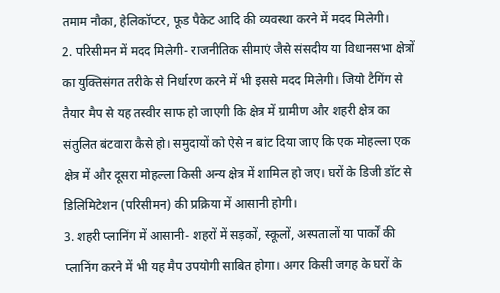तमाम नौका, हेलिकॉप्टर, फूड पैकेट आदि की व्यवस्था करने में मदद मिलेगी।
2. परिसीमन में मदद मिलेगी- राजनीतिक सीमाएं जैसे संसदीय या विधानसभा क्षेत्रों का युक्तिसंगत तरीके से निर्धारण करने में भी इससे मदद मिलेगी। जियो टैगिंग से तैयार मैप से यह तस्वीर साफ हो जाएगी कि क्षेत्र में ग्रामीण और शहरी क्षेत्र का संतुलित बंटवारा कैसे हो। समुदायों को ऐसे न बांट दिया जाए कि एक मोहल्ला एक क्षेत्र में और दूसरा मोहल्ला किसी अन्य क्षेत्र में शामिल हो जए। घरों के डिजी डॉट से डिलिमिटेशन (परिसीमन) की प्रक्रिया में आसानी होगी।
3. शहरी प्लानिंग में आसानी- शहरों में सड़कों, स्कूलों, अस्पतालों या पार्कों की प्लानिंग करने में भी यह मैप उपयोगी साबित होगा। अगर किसी जगह के घरों के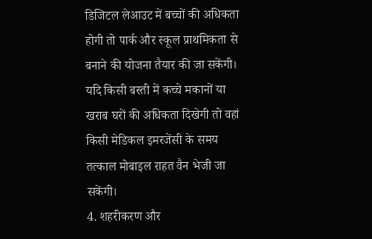डिजिटल लेआउट में बच्चों की अधिकता होगी तो पार्क और स्कूल प्राथमिकता से बनाने की योजना तैयार की जा सकेंगी। यदि किसी बस्ती में कच्चे मकानों या खराब घरों की अधिकता दिखेगी तो वहां किसी मेडिकल इमरजेंसी के समय तत्काल मोबाइल राहत वैन भेजी जा सकेंगी।
4. शहरीकरण और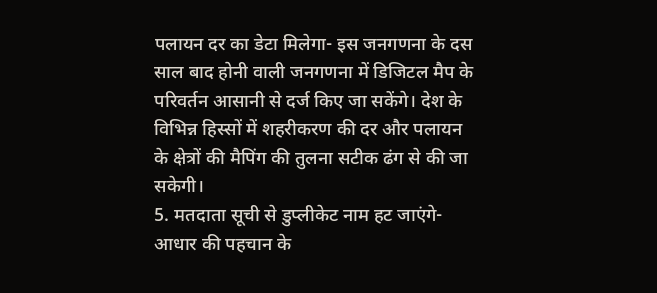पलायन दर का डेटा मिलेगा- इस जनगणना के दस साल बाद होनी वाली जनगणना में डिजिटल मैप के परिवर्तन आसानी से दर्ज किए जा सकेंगे। देश के विभिन्न हिस्सों में शहरीकरण की दर और पलायन के क्षेत्रों की मैपिंग की तुलना सटीक ढंग से की जा सकेगी।
5. मतदाता सूची से डुप्लीकेट नाम हट जाएंगे- आधार की पहचान के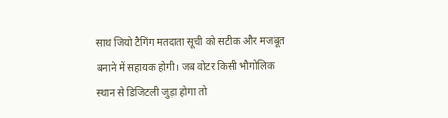साथ जियो टैगिंग मतदाता सूची को सटीक और मजबूत बनाने में सहायक होगी। जब वोटर किसी भौगोलिक स्थान से डिजिटली जुड़ा होगा तो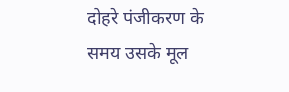दोहरे पंजीकरण के समय उसके मूल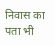निवास का पता भी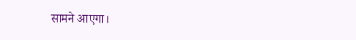सामने आएगा।